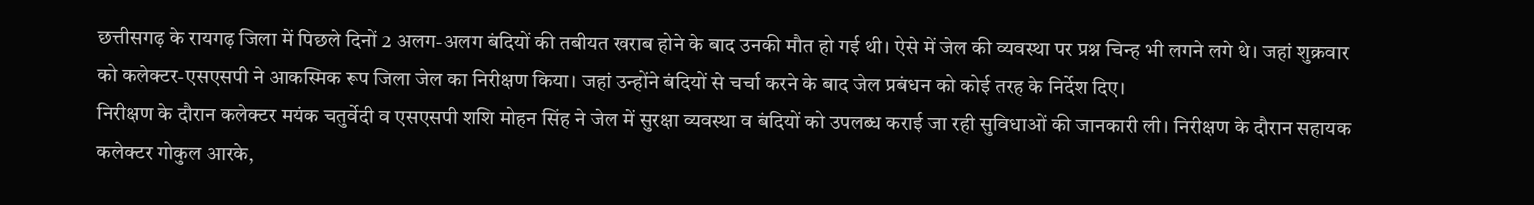छत्तीसगढ़ के रायगढ़ जिला में पिछले दिनों 2 अलग-अलग बंदियों की तबीयत खराब होने के बाद उनकी मौत हो गई थी। ऐसे में जेल की व्यवस्था पर प्रश्न चिन्ह भी लगने लगे थे। जहां शुक्रवार को कलेक्टर-एसएसपी ने आकस्मिक रूप जिला जेल का निरीक्षण किया। जहां उन्होंने बंदियों से चर्चा करने के बाद जेल प्रबंधन को कोई तरह के निर्देश दिए।
निरीक्षण के दौरान कलेक्टर मयंक चतुर्वेदी व एसएसपी शशि मोहन सिंह ने जेल में सुरक्षा व्यवस्था व बंदियों को उपलब्ध कराई जा रही सुविधाओं की जानकारी ली। निरीक्षण के दौरान सहायक कलेक्टर गोकुल आरके,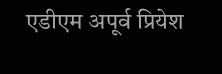एडीएम अपूर्व प्रियेश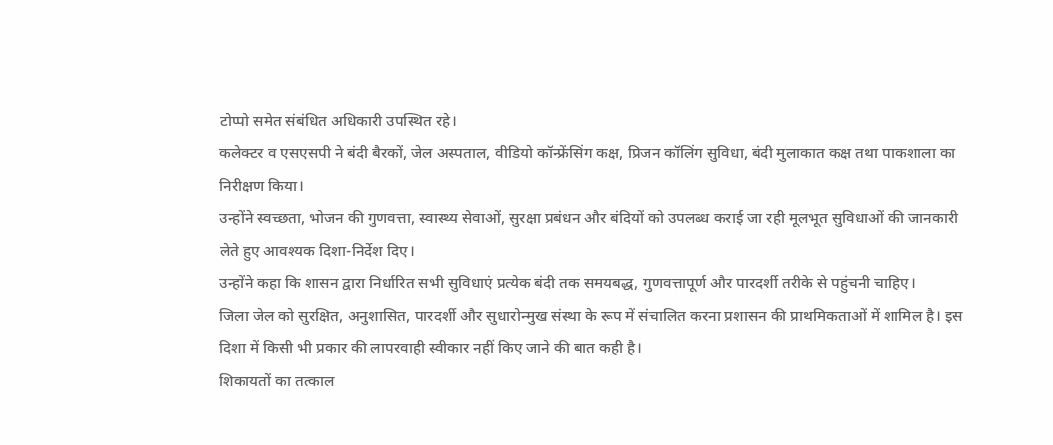टोप्पो समेत संबंधित अधिकारी उपस्थित रहे।
कलेक्टर व एसएसपी ने बंदी बैरकों, जेल अस्पताल, वीडियो कॉन्फ्रेंसिंग कक्ष, प्रिजन कॉलिंग सुविधा, बंदी मुलाकात कक्ष तथा पाकशाला का निरीक्षण किया।
उन्होंने स्वच्छता, भोजन की गुणवत्ता, स्वास्थ्य सेवाओं, सुरक्षा प्रबंधन और बंदियों को उपलब्ध कराई जा रही मूलभूत सुविधाओं की जानकारी लेते हुए आवश्यक दिशा-निर्देश दिए।
उन्होंने कहा कि शासन द्वारा निर्धारित सभी सुविधाएं प्रत्येक बंदी तक समयबद्ध, गुणवत्तापूर्ण और पारदर्शी तरीके से पहुंचनी चाहिए।
जिला जेल को सुरक्षित, अनुशासित, पारदर्शी और सुधारोन्मुख संस्था के रूप में संचालित करना प्रशासन की प्राथमिकताओं में शामिल है। इस दिशा में किसी भी प्रकार की लापरवाही स्वीकार नहीं किए जाने की बात कही है।
शिकायतों का तत्काल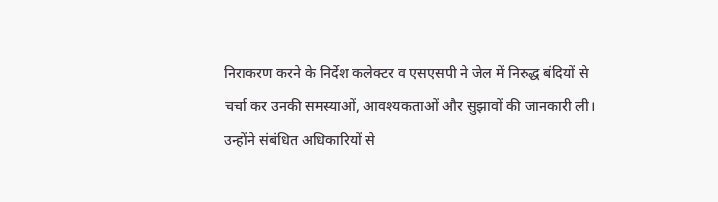निराकरण करने के निर्देश कलेक्टर व एसएसपी ने जेल में निरुद्ध बंदियों से चर्चा कर उनकी समस्याओं, आवश्यकताओं और सुझावों की जानकारी ली।
उन्होंने संबंधित अधिकारियों से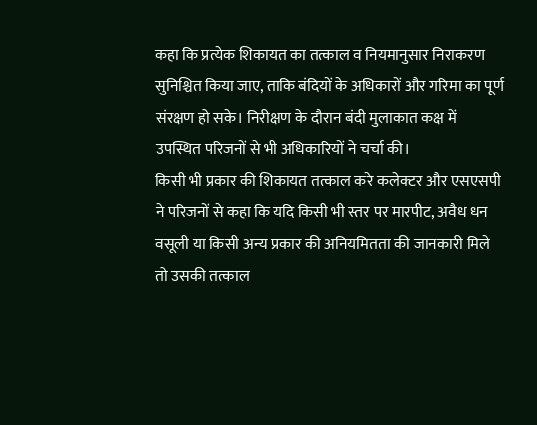कहा कि प्रत्येक शिकायत का तत्काल व नियमानुसार निराकरण सुनिश्चित किया जाए, ताकि बंदियों के अधिकारों और गरिमा का पूर्ण संरक्षण हो सके। निरीक्षण के दौरान बंदी मुलाकात कक्ष में उपस्थित परिजनों से भी अधिकारियों ने चर्चा की।
किसी भी प्रकार की शिकायत तत्काल करे कलेक्टर और एसएसपी ने परिजनों से कहा कि यदि किसी भी स्तर पर मारपीट, अवैध धन वसूली या किसी अन्य प्रकार की अनियमितता की जानकारी मिले तो उसकी तत्काल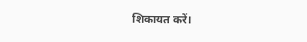शिकायत करें।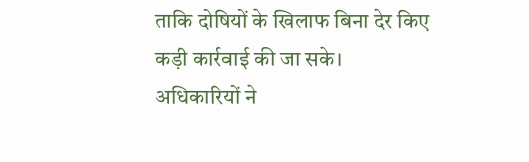ताकि दोषियों के खिलाफ बिना देर किए कड़ी कार्रवाई की जा सके।
अधिकारियों ने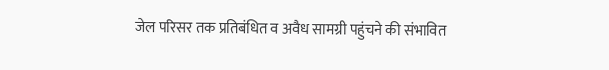जेल परिसर तक प्रतिबंधित व अवैध सामग्री पहुंचने की संभावित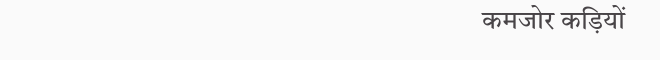कमजोर कड़ियों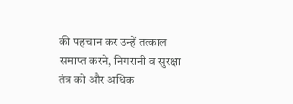की पहचान कर उन्हें तत्काल समाप्त करने, निगरानी व सुरक्षा तंत्र को और अधिक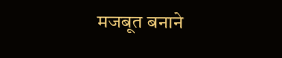मजबूत बनाने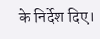के निर्देश दिए।